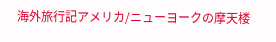海外旅行記アメリカ/ニューヨークの摩天楼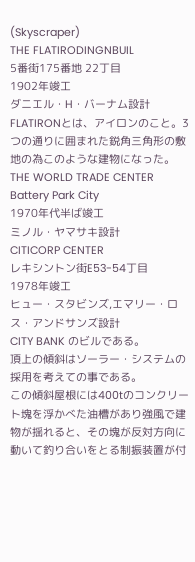(Skyscraper)
THE FLATIRODINGNBUIL
5番街175番地 22丁目
1902年竣工
ダニエル・H・バーナム設計
FLATIRONとは、アイロンのこと。3つの通りに囲まれた鋭角三角形の敷地の為このような建物になった。
THE WORLD TRADE CENTER
Battery Park City
1970年代半ば竣工
ミノル・ヤマサキ設計
CITICORP CENTER
レキシントン街E53-54丁目
1978年竣工
ヒュー・スタビンズ,エマリー・ロス・アンドサンズ設計
CITY BANK のビルである。
頂上の傾斜はソーラー・システムの採用を考えての事である。
この傾斜屋根には400tのコンクリート塊を浮かべた油槽があり強風で建物が揺れると、その塊が反対方向に動いて釣り合いをとる制振装置が付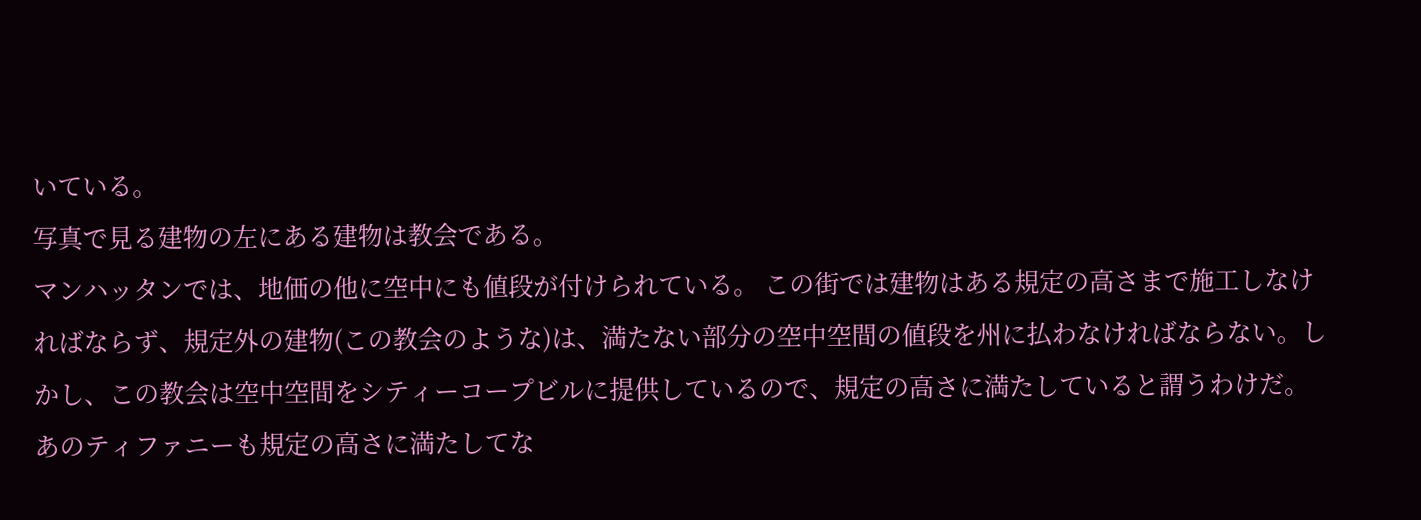いている。
写真で見る建物の左にある建物は教会である。
マンハッタンでは、地価の他に空中にも値段が付けられている。 この街では建物はある規定の高さまで施工しなければならず、規定外の建物(この教会のような)は、満たない部分の空中空間の値段を州に払わなければならない。しかし、この教会は空中空間をシティーコープビルに提供しているので、規定の高さに満たしていると謂うわけだ。
あのティファニーも規定の高さに満たしてな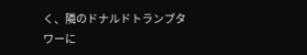く、隣のドナルドトランプタワーに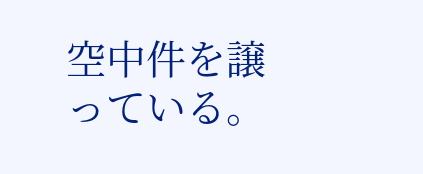空中件を譲っている。